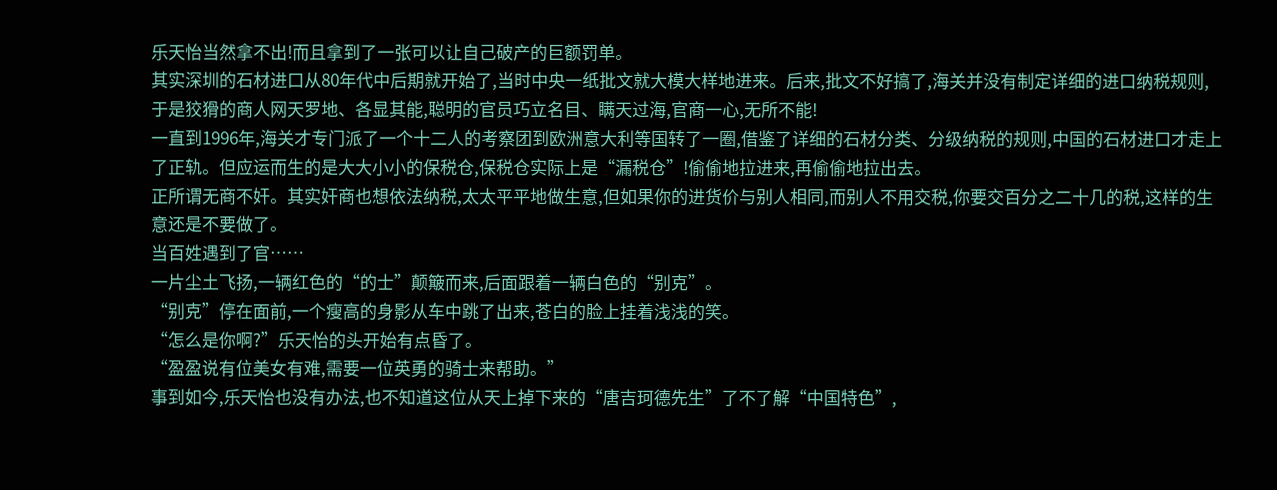乐天怡当然拿不出!而且拿到了一张可以让自己破产的巨额罚单。
其实深圳的石材进口从80年代中后期就开始了,当时中央一纸批文就大模大样地进来。后来,批文不好搞了,海关并没有制定详细的进口纳税规则,于是狡猾的商人网天罗地、各显其能,聪明的官员巧立名目、瞒天过海,官商一心,无所不能!
一直到1996年,海关才专门派了一个十二人的考察团到欧洲意大利等国转了一圈,借鉴了详细的石材分类、分级纳税的规则,中国的石材进口才走上了正轨。但应运而生的是大大小小的保税仓,保税仓实际上是“漏税仓”!偷偷地拉进来,再偷偷地拉出去。
正所谓无商不奸。其实奸商也想依法纳税,太太平平地做生意,但如果你的进货价与别人相同,而别人不用交税,你要交百分之二十几的税,这样的生意还是不要做了。
当百姓遇到了官……
一片尘土飞扬,一辆红色的“的士”颠簸而来,后面跟着一辆白色的“别克”。
“别克”停在面前,一个瘦高的身影从车中跳了出来,苍白的脸上挂着浅浅的笑。
“怎么是你啊?”乐天怡的头开始有点昏了。
“盈盈说有位美女有难,需要一位英勇的骑士来帮助。”
事到如今,乐天怡也没有办法,也不知道这位从天上掉下来的“唐吉珂德先生”了不了解“中国特色”,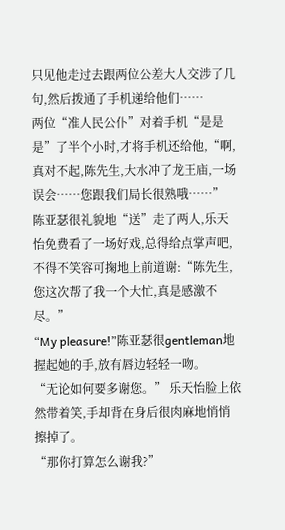只见他走过去跟两位公差大人交涉了几句,然后拨通了手机递给他们……
两位“准人民公仆”对着手机“是是是”了半个小时,才将手机还给他,“啊,真对不起,陈先生,大水冲了龙王庙,一场误会……您跟我们局长很熟哦……”
陈亚瑟很礼貌地“送”走了两人,乐天怡免费看了一场好戏,总得给点掌声吧,不得不笑容可掬地上前道谢:“陈先生,您这次帮了我一个大忙,真是感激不尽。”
“My pleasure!”陈亚瑟很gentleman地握起她的手,放有唇边轻轻一吻。
“无论如何要多谢您。” 乐天怡脸上依然带着笑,手却背在身后很肉麻地悄悄擦掉了。
“那你打算怎么谢我?”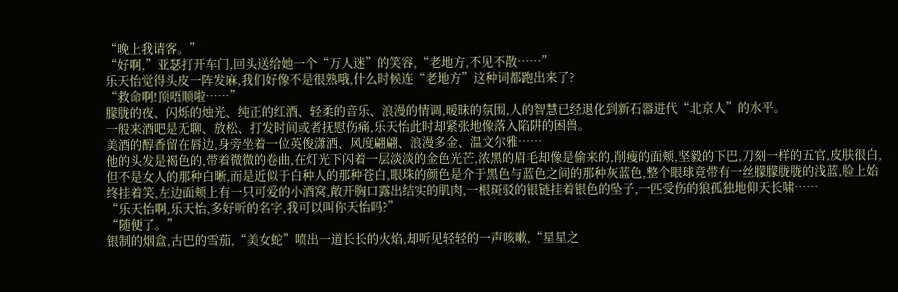“晚上我请客。”
“好啊,”亚瑟打开车门,回头送给她一个“万人迷”的笑容,“老地方,不见不散……”
乐天怡觉得头皮一阵发麻,我们好像不是很熟哦,什么时候连“老地方”这种词都跑出来了?
“救命啊!顶唔顺啦……”
朦胧的夜、闪烁的烛光、纯正的红酒、轻柔的音乐、浪漫的情调,暧昧的氛围,人的智慧已经退化到新石器进代“北京人”的水平。
一般来酒吧是无聊、放松、打发时间或者抚慰伤痛,乐天怡此时却紧张地像落入陷阱的困兽。
美酒的醇香留在唇边,身旁坐着一位英俊潇洒、风度翩翩、浪漫多金、温文尔雅……
他的头发是褐色的,带着微微的卷曲,在灯光下闪着一层淡淡的金色光芒,浓黑的眉毛却像是偷来的,削瘦的面颊,坚毅的下巴,刀刻一样的五官,皮肤很白,但不是女人的那种白晰,而是近似于白种人的那种苍白,眼珠的颜色是介于黑色与蓝色之间的那种灰蓝色,整个眼球竟带有一丝朦朦胧胧的浅蓝,脸上始终挂着笑,左边面颊上有一只可爱的小酒窝,敞开胸口露出结实的肌肉,一根斑驳的银链挂着银色的坠子,一匹受伤的狼孤独地仰天长啸……
“乐天怡啊,乐天怡,多好听的名字,我可以叫你天怡吗?”
“随便了。”
银制的烟盒,古巴的雪茄,“美女蛇”喷出一道长长的火焰,却听见轻轻的一声咳嗽,“星星之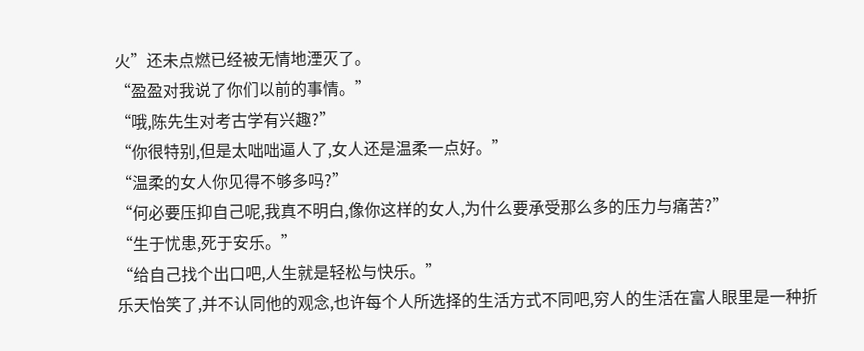火”还未点燃已经被无情地湮灭了。
“盈盈对我说了你们以前的事情。”
“哦,陈先生对考古学有兴趣?”
“你很特别,但是太咄咄逼人了,女人还是温柔一点好。”
“温柔的女人你见得不够多吗?”
“何必要压抑自己呢,我真不明白,像你这样的女人,为什么要承受那么多的压力与痛苦?”
“生于忧患,死于安乐。”
“给自己找个出口吧,人生就是轻松与快乐。”
乐天怡笑了,并不认同他的观念,也许每个人所选择的生活方式不同吧,穷人的生活在富人眼里是一种折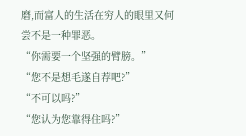磨,而富人的生活在穷人的眼里又何尝不是一种罪恶。
“你需要一个坚强的臂膀。”
“您不是想毛遂自荐吧?”
“不可以吗?”
“您认为您靠得住吗?”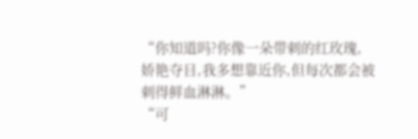“你知道吗?你像一朵带刺的红玫瑰,娇艳夺目,我多想靠近你,但每次都会被刺得鲜血淋淋。”
“可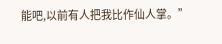能吧,以前有人把我比作仙人掌。”